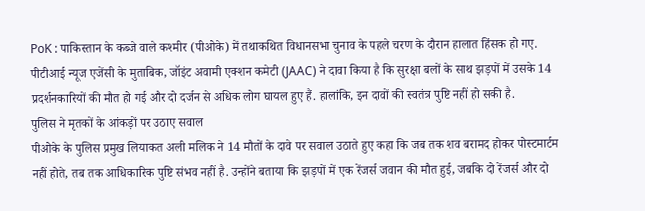PoK : पाकिस्तान के कब्जे वाले कश्मीर (पीओके) में तथाकथित विधानसभा चुनाव के पहले चरण के दौरान हालात हिंसक हो गए. पीटीआई न्यूज एजेंसी के मुताबिक, जॉइंट अवामी एक्शन कमेटी (JAAC) ने दावा किया है कि सुरक्षा बलों के साथ झड़पों में उसके 14 प्रदर्शनकारियों की मौत हो गई और दो दर्जन से अधिक लोग घायल हुए हैं. हालांकि, इन दावों की स्वतंत्र पुष्टि नहीं हो सकी है.
पुलिस ने मृतकों के आंकड़ों पर उठाए सवाल
पीओके के पुलिस प्रमुख लियाकत अली मलिक ने 14 मौतों के दावे पर सवाल उठाते हुए कहा कि जब तक शव बरामद होकर पोस्टमार्टम नहीं होते, तब तक आधिकारिक पुष्टि संभव नहीं है. उन्होंने बताया कि झड़पों में एक रेंजर्स जवान की मौत हुई, जबकि दो रेंजर्स और दो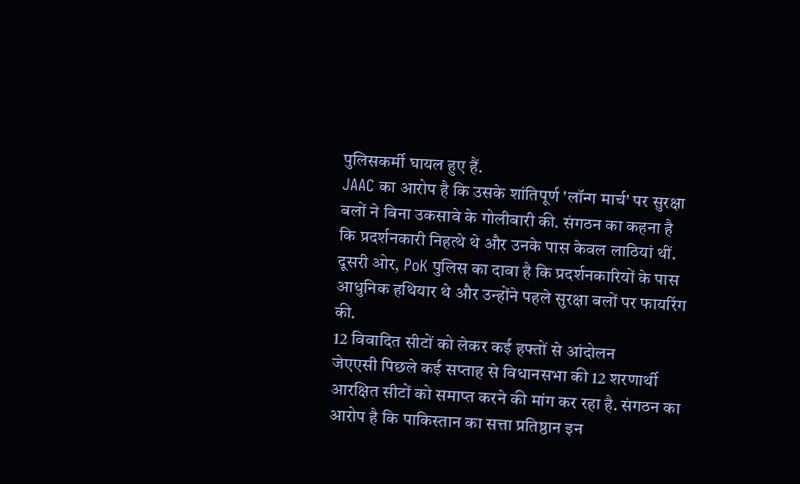पुलिसकर्मी घायल हुए हैं.
JAAC का आरोप है कि उसके शांतिपूर्ण 'लॉन्ग मार्च' पर सुरक्षा बलों ने बिना उकसावे के गोलीबारी की. संगठन का कहना है कि प्रदर्शनकारी निहत्थे थे और उनके पास केवल लाठियां थीं. दूसरी ओर, PoK पुलिस का दावा है कि प्रदर्शनकारियों के पास आधुनिक हथियार थे और उन्होंने पहले सुरक्षा बलों पर फायरिंग की.
12 विवादित सीटों को लेकर कई हफ्तों से आंदोलन
जेएएसी पिछले कई सप्ताह से विधानसभा की 12 शरणार्थी आरक्षित सीटों को समाप्त करने की मांग कर रहा है. संगठन का आरोप है कि पाकिस्तान का सत्ता प्रतिष्ठान इन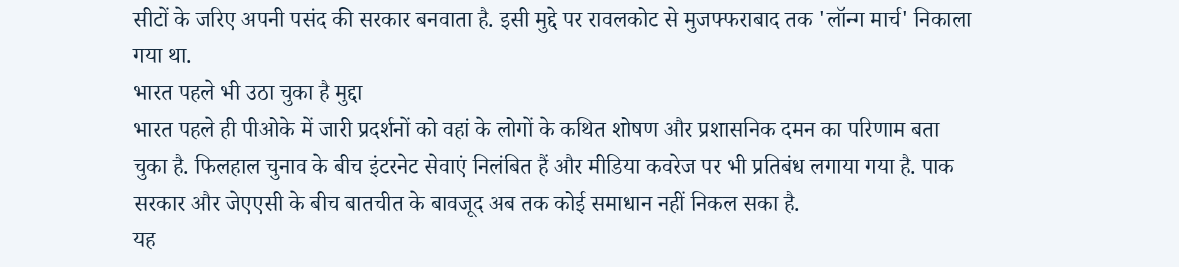सीटों के जरिए अपनी पसंद की सरकार बनवाता है. इसी मुद्दे पर रावलकोट से मुजफ्फराबाद तक 'लॉन्ग मार्च' निकाला गया था.
भारत पहले भी उठा चुका है मुद्दा
भारत पहले ही पीओके में जारी प्रदर्शनों को वहां के लोगों के कथित शोषण और प्रशासनिक दमन का परिणाम बता चुका है. फिलहाल चुनाव के बीच इंटरनेट सेवाएं निलंबित हैं और मीडिया कवरेज पर भी प्रतिबंध लगाया गया है. पाक सरकार और जेएएसी के बीच बातचीत के बावजूद अब तक कोई समाधान नहीं निकल सका है.
यह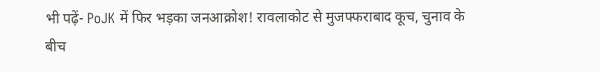भी पढ़ें- PoJK में फिर भड़का जनआक्रोश! रावलाकोट से मुजफ्फराबाद कूच, चुनाव के बीच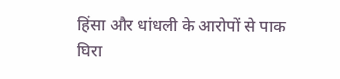हिंसा और धांधली के आरोपों से पाक घिरा